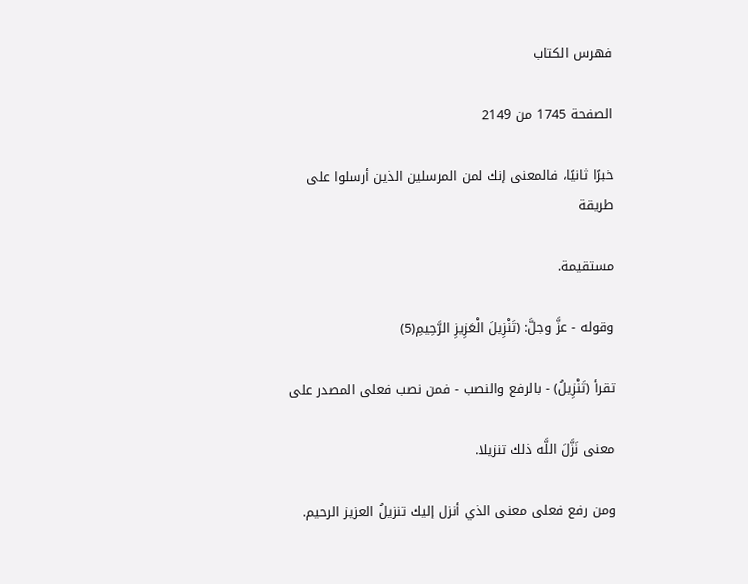فهرس الكتاب

الصفحة 1745 من 2149

خبرًا ثانيًا، فالمعنى إنك لمن المرسلين الذين أرسلوا على طريقة

مستقيمة.

وقوله - عزَّ وجلَّ: (تَنْزِيلَ الْعَزِيزِ الرَّحِيمِ(5)

تقرأ (تَنْزِيلُ) - بالرفع والنصب - فمن نصب فعلى المصدر على

معنى نَزَّلَ اللَّه ذلك تنزيلا.

ومن رفع فعلى معنى الذي أنزل إليك تنزيلُ العزيز الرحيم.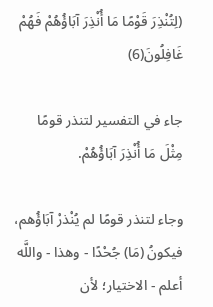(لِتُنْذِرَ قَوْمًا مَا أُنْذِرَ آبَاؤُهُمْ فَهُمْ غَافِلُونَ(6)

جاء في التفسير لتنذر قومًا مِثْلَ مَا أُنْذِرَ آبَاؤُهُمْ.

وجاء لتنذر قومًا لم يُنْذرْ آبَاؤُهم، فيكونُ (مَا) جُحْدًا - وهذا - واللَّه أعلم - الاختيار؛ لأن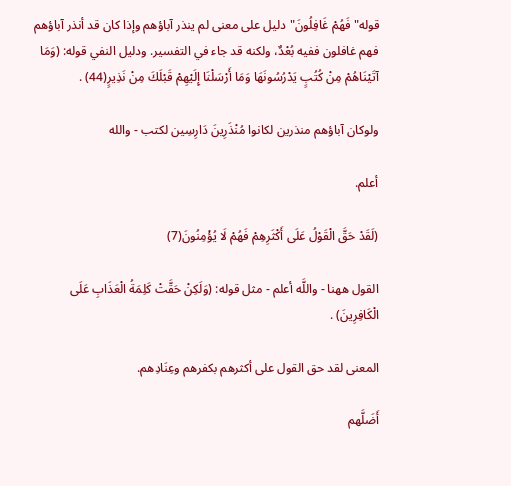قوله"فَهُمْ غَافِلُونَ"دليل على معنى لم ينذر آباؤهم وإذا كان قد أنذر آباؤهم فهم غافلون ففيه بُعْدٌ، ولكنه قد جاء في التفسير. ودليل النفي قوله: (وَمَا آتَيْنَاهُمْ مِنْ كُتُبٍ يَدْرُسُونَهَا وَمَا أَرْسَلْنَا إِلَيْهِمْ قَبْلَكَ مِنْ نَذِيرٍ(44) .

ولوكان آباؤهم منذرين لكانوا مُنْذَرِينَ دَارِسِين لكتب - والله

أعلم.

(لَقَدْ حَقَّ الْقَوْلُ عَلَى أَكْثَرِهِمْ فَهُمْ لَا يُؤْمِنُونَ(7)

القول ههنا - واللَّه أعلم - مثل قوله: (وَلَكِنْ حَقَّتْ كَلِمَةُ الْعَذَابِ عَلَى الْكَافِرِينَ) .

المعنى لقد حق القول على أكثرهم بكفرهم وعِنَادِهم.

أَضَلَّهم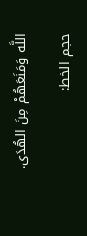اللَّه وَمَنَعَهُمْ مِنَ الهُدَى.

حجم الخط: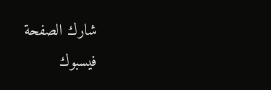شارك الصفحة
فيسبوك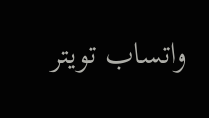واتساب تويتر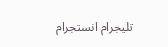تليجرام انستجرام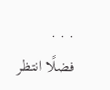. . .
فضلًا انتظر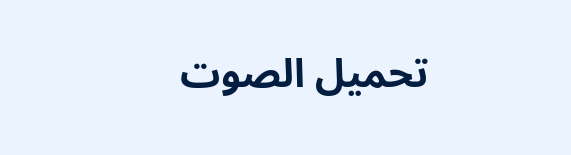تحميل الصوت